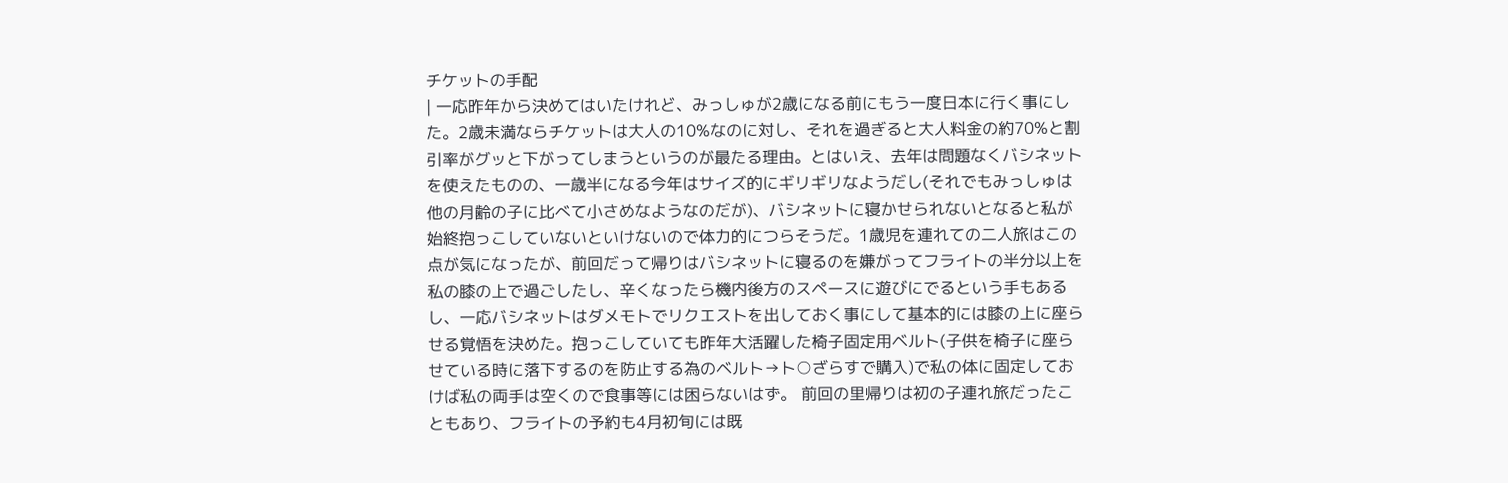チケットの手配
| 一応昨年から決めてはいたけれど、みっしゅが2歳になる前にもう一度日本に行く事にした。2歳未満ならチケットは大人の10%なのに対し、それを過ぎると大人料金の約70%と割引率がグッと下がってしまうというのが最たる理由。とはいえ、去年は問題なくバシネットを使えたものの、一歳半になる今年はサイズ的にギリギリなようだし(それでもみっしゅは他の月齢の子に比べて小さめなようなのだが)、バシネットに寝かせられないとなると私が始終抱っこしていないといけないので体力的につらそうだ。1歳児を連れての二人旅はこの点が気になったが、前回だって帰りはバシネットに寝るのを嫌がってフライトの半分以上を私の膝の上で過ごしたし、辛くなったら機内後方のスペースに遊びにでるという手もあるし、一応バシネットはダメモトでリクエストを出しておく事にして基本的には膝の上に座らせる覚悟を決めた。抱っこしていても昨年大活躍した椅子固定用ベルト(子供を椅子に座らせている時に落下するのを防止する為のベルト→ト○ざらすで購入)で私の体に固定しておけば私の両手は空くので食事等には困らないはず。 前回の里帰りは初の子連れ旅だったこともあり、フライトの予約も4月初旬には既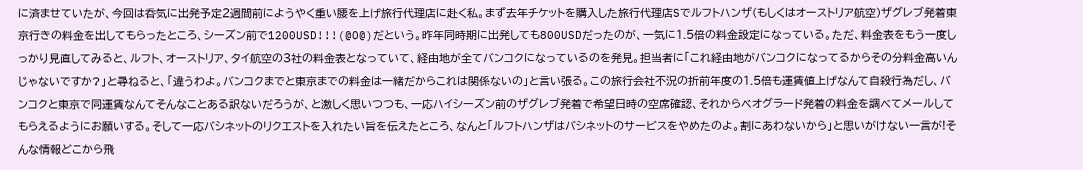に済ませていたが、今回は呑気に出発予定2週間前にようやく重い腰を上げ旅行代理店に赴く私。まず去年チケットを購入した旅行代理店Sでルフトハンザ(もしくはオーストリア航空)ザグレブ発着東京行きの料金を出してもらったところ、シーズン前で1200USD!!!(@O@)だという。昨年同時期に出発しても800USDだったのが、一気に1.5倍の料金設定になっている。ただ、料金表をもう一度しっかり見直してみると、ルフト、オーストリア、タイ航空の3社の料金表となっていて、経由地が全てバンコクになっているのを発見。担当者に「これ経由地がバンコクになってるからその分料金高いんじゃないですか?」と尋ねると、「違うわよ。バンコクまでと東京までの料金は一緒だからこれは関係ないの」と言い張る。この旅行会社不況の折前年度の1.5倍も運賃値上げなんて自殺行為だし、バンコクと東京で同運賃なんてそんなことある訳ないだろうが、と激しく思いつつも、一応ハイシーズン前のザグレブ発着で希望日時の空席確認、それからベオグラード発着の料金を調べてメールしてもらえるようにお願いする。そして一応バシネットのリクエストを入れたい旨を伝えたところ、なんと「ルフトハンザはバシネットのサービスをやめたのよ。割にあわないから」と思いがけない一言が!そんな情報どこから飛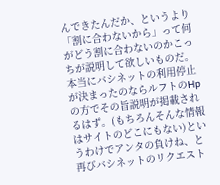んできたんだか、というより「割に合わないから」って何がどう割に合わないのかこっちが説明して欲しいものだ。本当にバシネットの利用停止が決まったのならルフトのHpの方でその旨説明が掲載されるはず。(もちろんそんな情報はサイトのどこにもない)というわけでアンタの負けね、と再びバシネットのリクエスト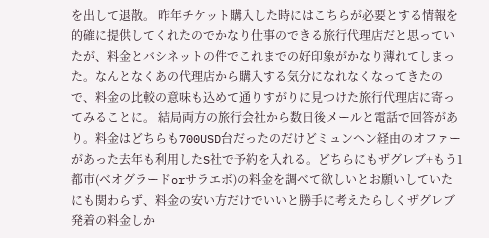を出して退散。 昨年チケット購入した時にはこちらが必要とする情報を的確に提供してくれたのでかなり仕事のできる旅行代理店だと思っていたが、料金とバシネットの件でこれまでの好印象がかなり薄れてしまった。なんとなくあの代理店から購入する気分になれなくなってきたので、料金の比較の意味も込めて通りすがりに見つけた旅行代理店に寄ってみることに。 結局両方の旅行会社から数日後メールと電話で回答があり。料金はどちらも700USD台だったのだけどミュンヘン経由のオファーがあった去年も利用したS社で予約を入れる。どちらにもザグレブ+もう1都市(ベオグラードorサラエボ)の料金を調べて欲しいとお願いしていたにも関わらず、料金の安い方だけでいいと勝手に考えたらしくザグレブ発着の料金しか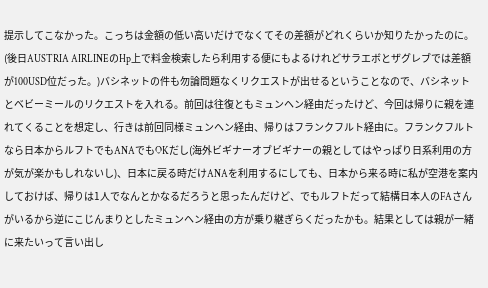提示してこなかった。こっちは金額の低い高いだけでなくてその差額がどれくらいか知りたかったのに。(後日AUSTRIA AIRLINEのHp上で料金検索したら利用する便にもよるけれどサラエボとザグレブでは差額が100USD位だった。)バシネットの件も勿論問題なくリクエストが出せるということなので、バシネットとベビーミールのリクエストを入れる。前回は往復ともミュンヘン経由だったけど、今回は帰りに親を連れてくることを想定し、行きは前回同様ミュンヘン経由、帰りはフランクフルト経由に。フランクフルトなら日本からルフトでもANAでもOKだし(海外ビギナーオブビギナーの親としてはやっぱり日系利用の方が気が楽かもしれないし)、日本に戻る時だけANAを利用するにしても、日本から来る時に私が空港を案内しておけば、帰りは1人でなんとかなるだろうと思ったんだけど、でもルフトだって結構日本人のFAさんがいるから逆にこじんまりとしたミュンヘン経由の方が乗り継ぎらくだったかも。結果としては親が一緒に来たいって言い出し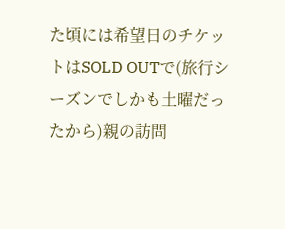た頃には希望日のチケットはSOLD OUTで(旅行シーズンでしかも土曜だったから)親の訪問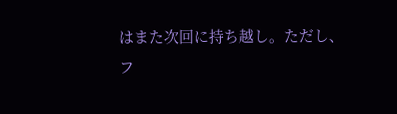はまた次回に持ち越し。ただし、フ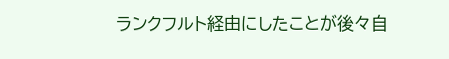ランクフルト経由にしたことが後々自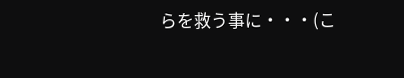らを救う事に・・・(こ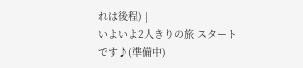れは後程) |
いよいよ2人きりの旅 スタートです♪(準備中)